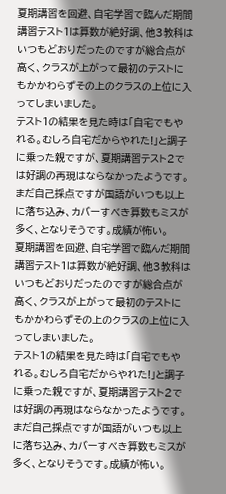夏期講習を回避、自宅学習で臨んだ期間講習テスト1は算数が絶好調、他3教科はいつもどおりだったのですが総合点が高く、クラスが上がって最初のテストにもかかわらずその上のクラスの上位に入ってしまいました。
テスト1の結果を見た時は「自宅でもやれる。むしろ自宅だからやれた!」と調子に乗った親ですが、夏期講習テスト2では好調の再現はならなかったようです。
まだ自己採点ですが国語がいつも以上に落ち込み、カバーすべき算数もミスが多く、となりそうです。成績が怖い。
夏期講習を回避、自宅学習で臨んだ期間講習テスト1は算数が絶好調、他3教科はいつもどおりだったのですが総合点が高く、クラスが上がって最初のテストにもかかわらずその上のクラスの上位に入ってしまいました。
テスト1の結果を見た時は「自宅でもやれる。むしろ自宅だからやれた!」と調子に乗った親ですが、夏期講習テスト2では好調の再現はならなかったようです。
まだ自己採点ですが国語がいつも以上に落ち込み、カバーすべき算数もミスが多く、となりそうです。成績が怖い。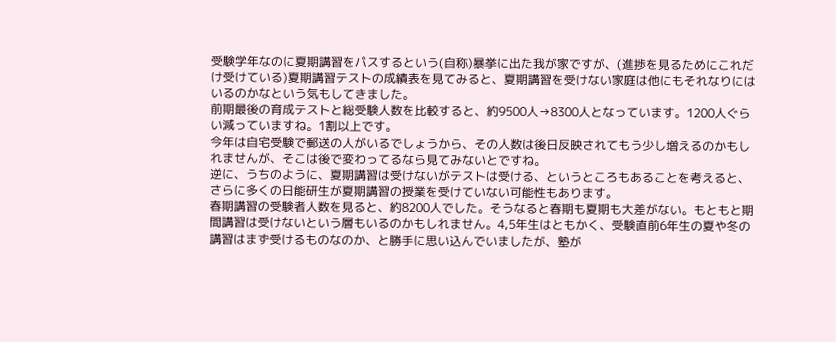受験学年なのに夏期講習をパスするという(自称)暴挙に出た我が家ですが、(進捗を見るためにこれだけ受けている)夏期講習テストの成績表を見てみると、夏期講習を受けない家庭は他にもそれなりにはいるのかなという気もしてきました。
前期最後の育成テストと総受験人数を比較すると、約9500人→8300人となっています。1200人ぐらい減っていますね。1割以上です。
今年は自宅受験で郵送の人がいるでしょうから、その人数は後日反映されてもう少し増えるのかもしれませんが、そこは後で変わってるなら見てみないとですね。
逆に、うちのように、夏期講習は受けないがテストは受ける、というところもあることを考えると、さらに多くの日能研生が夏期講習の授業を受けていない可能性もあります。
春期講習の受験者人数を見ると、約8200人でした。そうなると春期も夏期も大差がない。もともと期間講習は受けないという層もいるのかもしれません。4,5年生はともかく、受験直前6年生の夏や冬の講習はまず受けるものなのか、と勝手に思い込んでいましたが、塾が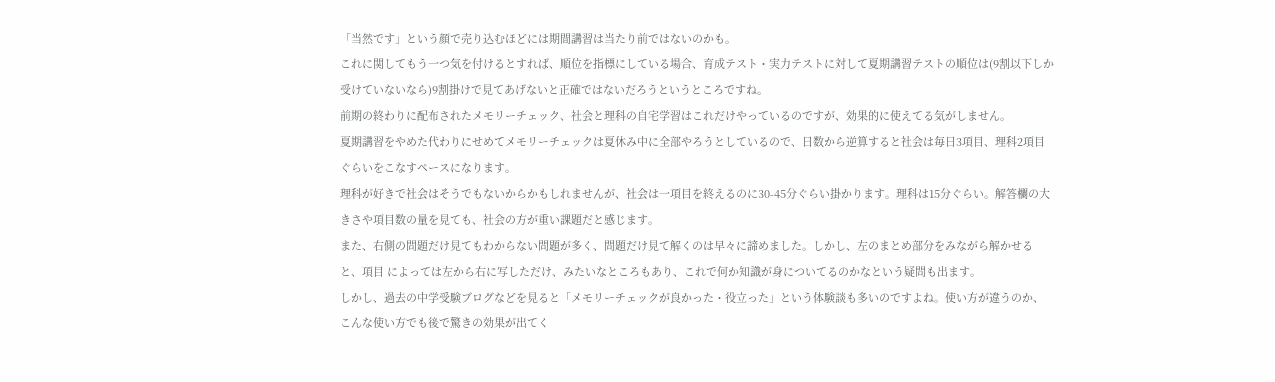「当然です」という顔で売り込むほどには期間講習は当たり前ではないのかも。
これに関してもう一つ気を付けるとすれば、順位を指標にしている場合、育成テスト・実力テストに対して夏期講習テストの順位は(9割以下しか受けていないなら)9割掛けで見てあげないと正確ではないだろうというところですね。
前期の終わりに配布されたメモリーチェック、社会と理科の自宅学習はこれだけやっているのですが、効果的に使えてる気がしません。
夏期講習をやめた代わりにせめてメモリーチェックは夏休み中に全部やろうとしているので、日数から逆算すると社会は毎日3項目、理科2項目ぐらいをこなすペースになります。
理科が好きで社会はそうでもないからかもしれませんが、社会は一項目を終えるのに30-45分ぐらい掛かります。理科は15分ぐらい。解答欄の大きさや項目数の量を見ても、社会の方が重い課題だと感じます。
また、右側の問題だけ見てもわからない問題が多く、問題だけ見て解くのは早々に諦めました。しかし、左のまとめ部分をみながら解かせると、項目 によっては左から右に写しただけ、みたいなところもあり、これで何か知識が身についてるのかなという疑問も出ます。
しかし、過去の中学受験ブログなどを見ると「メモリーチェックが良かった・役立った」という体験談も多いのですよね。使い方が違うのか、こんな使い方でも後で驚きの効果が出てく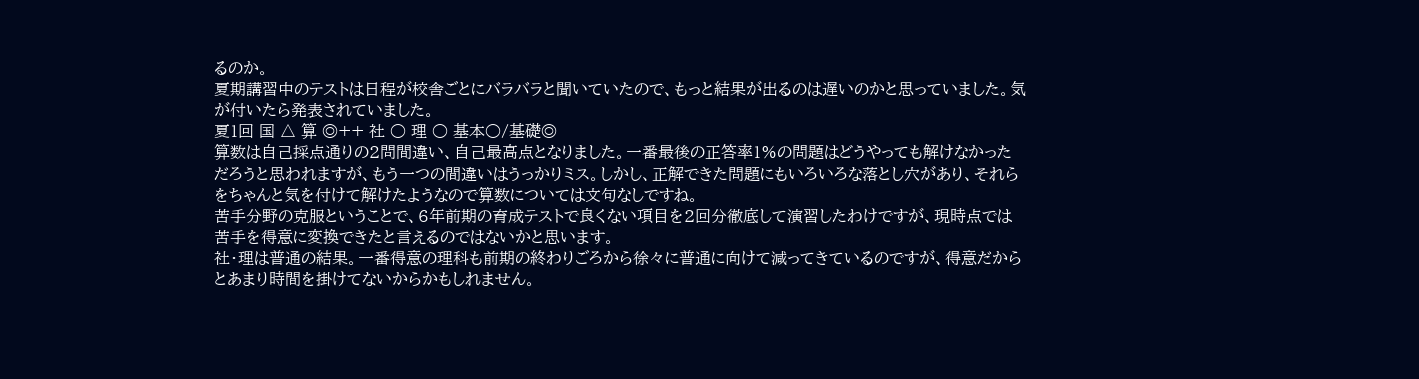るのか。
夏期講習中のテストは日程が校舎ごとにバラバラと聞いていたので、もっと結果が出るのは遅いのかと思っていました。気が付いたら発表されていました。
夏1回 国 △ 算 ◎++ 社 ○ 理 ○ 基本○/基礎◎
算数は自己採点通りの2問間違い、自己最高点となりました。一番最後の正答率1%の問題はどうやっても解けなかっただろうと思われますが、もう一つの間違いはうっかりミス。しかし、正解できた問題にもいろいろな落とし穴があり、それらをちゃんと気を付けて解けたようなので算数については文句なしですね。
苦手分野の克服ということで、6年前期の育成テストで良くない項目を2回分徹底して演習したわけですが、現時点では苦手を得意に変換できたと言えるのではないかと思います。
社・理は普通の結果。一番得意の理科も前期の終わりごろから徐々に普通に向けて減ってきているのですが、得意だからとあまり時間を掛けてないからかもしれません。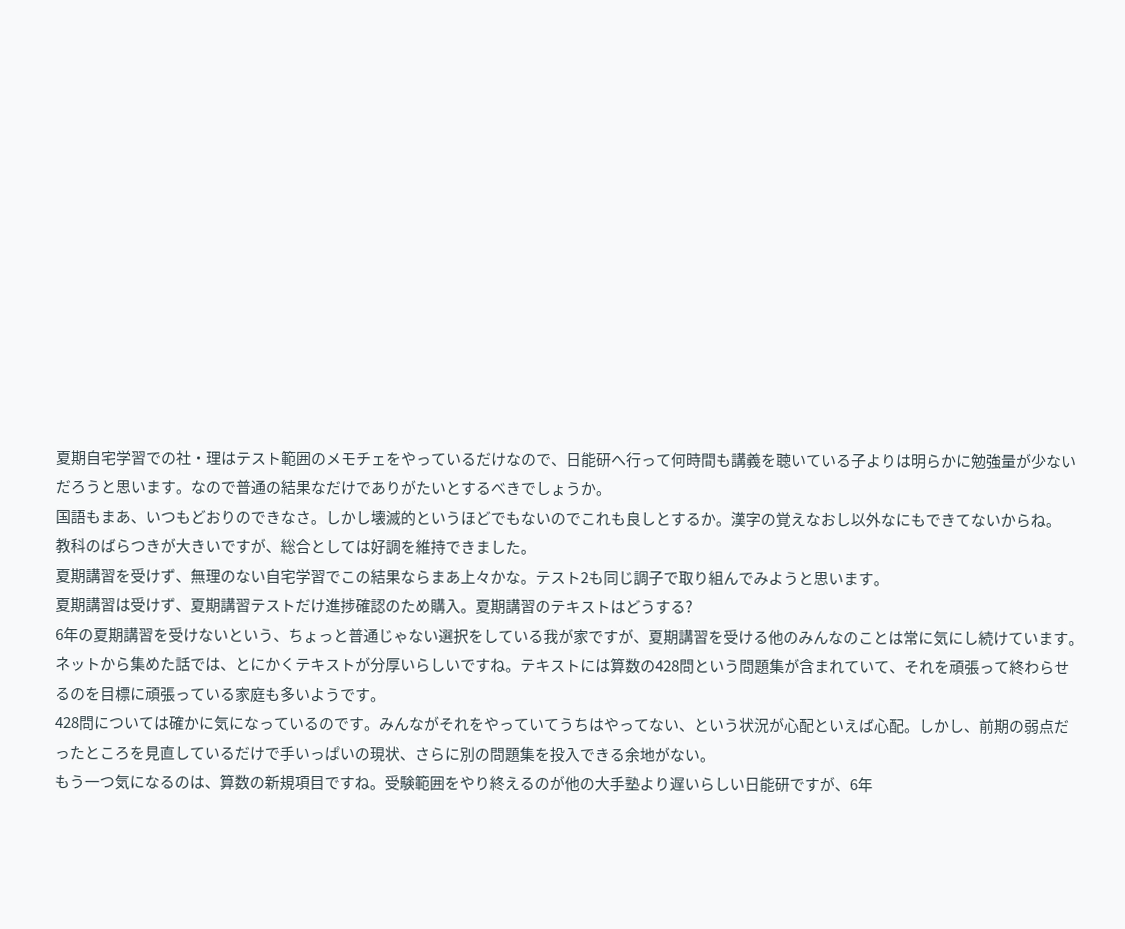夏期自宅学習での社・理はテスト範囲のメモチェをやっているだけなので、日能研へ行って何時間も講義を聴いている子よりは明らかに勉強量が少ないだろうと思います。なので普通の結果なだけでありがたいとするべきでしょうか。
国語もまあ、いつもどおりのできなさ。しかし壊滅的というほどでもないのでこれも良しとするか。漢字の覚えなおし以外なにもできてないからね。
教科のばらつきが大きいですが、総合としては好調を維持できました。
夏期講習を受けず、無理のない自宅学習でこの結果ならまあ上々かな。テスト2も同じ調子で取り組んでみようと思います。
夏期講習は受けず、夏期講習テストだけ進捗確認のため購入。夏期講習のテキストはどうする?
6年の夏期講習を受けないという、ちょっと普通じゃない選択をしている我が家ですが、夏期講習を受ける他のみんなのことは常に気にし続けています。
ネットから集めた話では、とにかくテキストが分厚いらしいですね。テキストには算数の428問という問題集が含まれていて、それを頑張って終わらせるのを目標に頑張っている家庭も多いようです。
428問については確かに気になっているのです。みんながそれをやっていてうちはやってない、という状況が心配といえば心配。しかし、前期の弱点だったところを見直しているだけで手いっぱいの現状、さらに別の問題集を投入できる余地がない。
もう一つ気になるのは、算数の新規項目ですね。受験範囲をやり終えるのが他の大手塾より遅いらしい日能研ですが、6年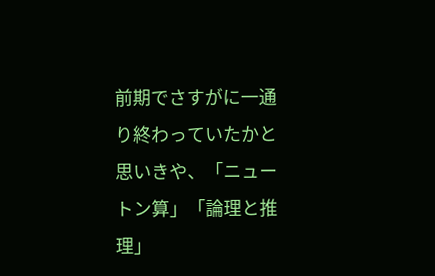前期でさすがに一通り終わっていたかと思いきや、「ニュートン算」「論理と推理」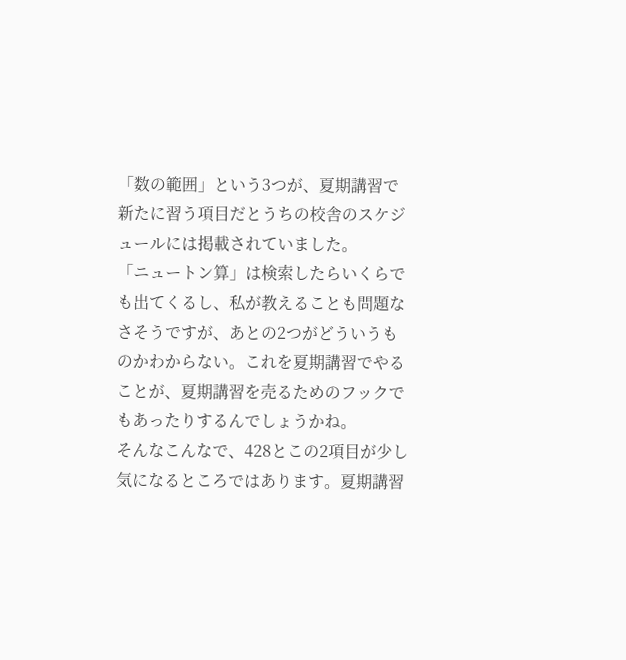「数の範囲」という3つが、夏期講習で新たに習う項目だとうちの校舎のスケジュールには掲載されていました。
「ニュートン算」は検索したらいくらでも出てくるし、私が教えることも問題なさそうですが、あとの2つがどういうものかわからない。これを夏期講習でやることが、夏期講習を売るためのフックでもあったりするんでしょうかね。
そんなこんなで、428とこの2項目が少し気になるところではあります。夏期講習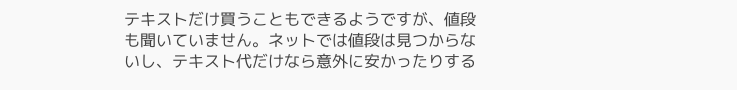テキストだけ買うこともできるようですが、値段も聞いていません。ネットでは値段は見つからないし、テキスト代だけなら意外に安かったりする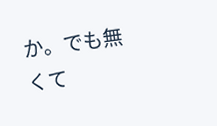か。でも無くて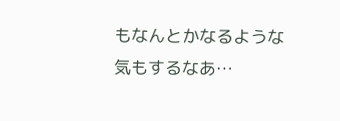もなんとかなるような気もするなあ…